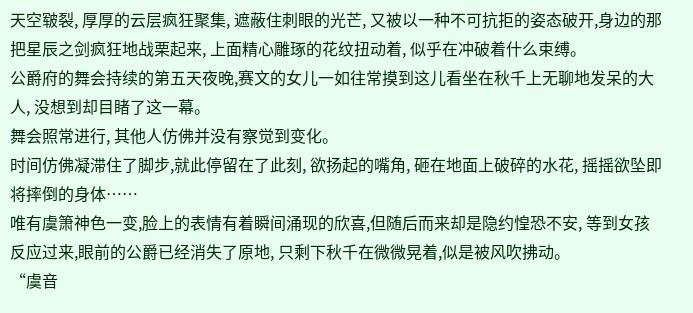天空皲裂, 厚厚的云层疯狂聚集, 遮蔽住刺眼的光芒, 又被以一种不可抗拒的姿态破开,身边的那把星辰之剑疯狂地战栗起来, 上面精心雕琢的花纹扭动着, 似乎在冲破着什么束缚。
公爵府的舞会持续的第五天夜晚,赛文的女儿一如往常摸到这儿看坐在秋千上无聊地发呆的大人, 没想到却目睹了这一幕。
舞会照常进行, 其他人仿佛并没有察觉到变化。
时间仿佛凝滞住了脚步,就此停留在了此刻, 欲扬起的嘴角, 砸在地面上破碎的水花, 摇摇欲坠即将摔倒的身体……
唯有虞箫神色一变,脸上的表情有着瞬间涌现的欣喜,但随后而来却是隐约惶恐不安, 等到女孩反应过来,眼前的公爵已经消失了原地, 只剩下秋千在微微晃着,似是被风吹拂动。
“虞音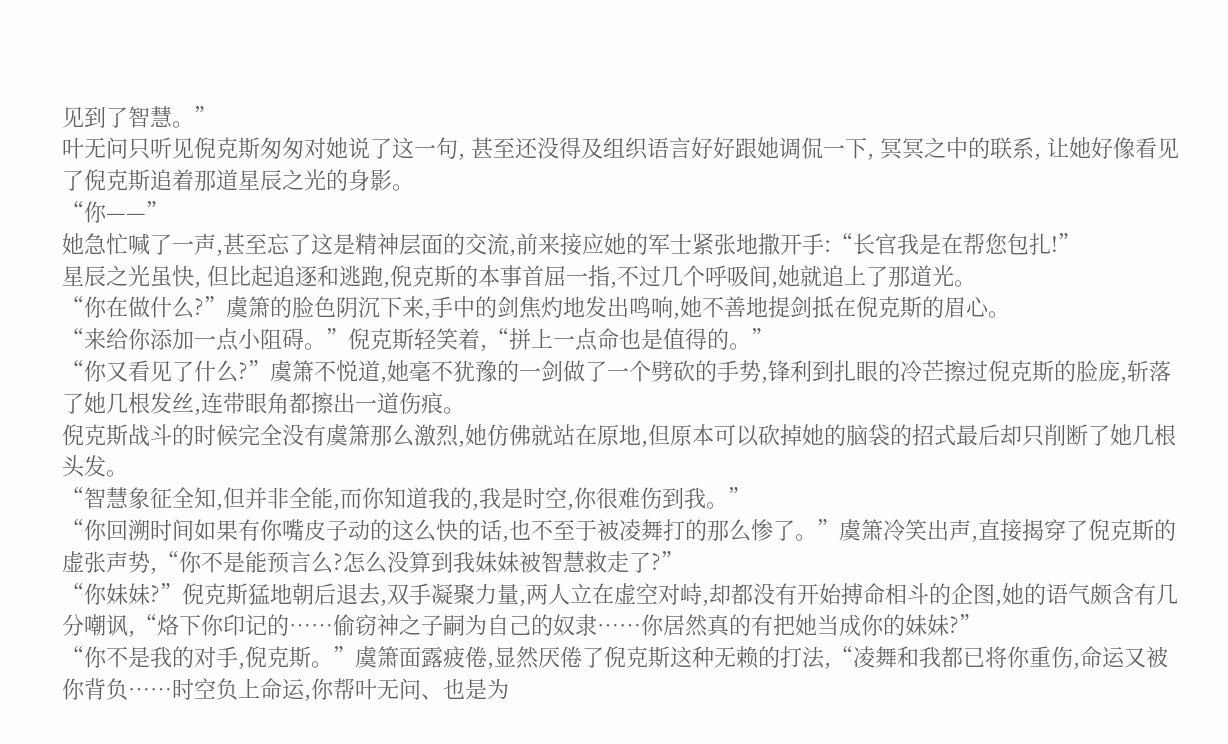见到了智慧。”
叶无问只听见倪克斯匆匆对她说了这一句, 甚至还没得及组织语言好好跟她调侃一下, 冥冥之中的联系, 让她好像看见了倪克斯追着那道星辰之光的身影。
“你——”
她急忙喊了一声,甚至忘了这是精神层面的交流,前来接应她的军士紧张地撒开手:“长官我是在帮您包扎!”
星辰之光虽快, 但比起追逐和逃跑,倪克斯的本事首屈一指,不过几个呼吸间,她就追上了那道光。
“你在做什么?”虞箫的脸色阴沉下来,手中的剑焦灼地发出鸣响,她不善地提剑抵在倪克斯的眉心。
“来给你添加一点小阻碍。”倪克斯轻笑着,“拼上一点命也是值得的。”
“你又看见了什么?”虞箫不悦道,她毫不犹豫的一剑做了一个劈砍的手势,锋利到扎眼的冷芒擦过倪克斯的脸庞,斩落了她几根发丝,连带眼角都擦出一道伤痕。
倪克斯战斗的时候完全没有虞箫那么激烈,她仿佛就站在原地,但原本可以砍掉她的脑袋的招式最后却只削断了她几根头发。
“智慧象征全知,但并非全能,而你知道我的,我是时空,你很难伤到我。”
“你回溯时间如果有你嘴皮子动的这么快的话,也不至于被凌舞打的那么惨了。”虞箫冷笑出声,直接揭穿了倪克斯的虚张声势,“你不是能预言么?怎么没算到我妹妹被智慧救走了?”
“你妹妹?”倪克斯猛地朝后退去,双手凝聚力量,两人立在虚空对峙,却都没有开始搏命相斗的企图,她的语气颇含有几分嘲讽,“烙下你印记的……偷窃神之子嗣为自己的奴隶……你居然真的有把她当成你的妹妹?”
“你不是我的对手,倪克斯。”虞箫面露疲倦,显然厌倦了倪克斯这种无赖的打法,“凌舞和我都已将你重伤,命运又被你背负……时空负上命运,你帮叶无问、也是为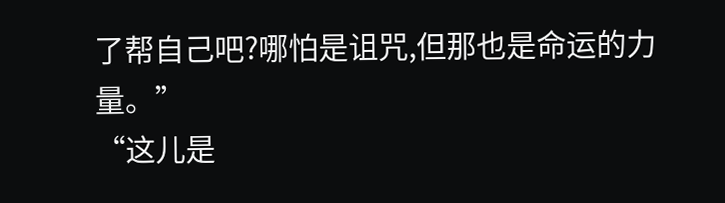了帮自己吧?哪怕是诅咒,但那也是命运的力量。”
“这儿是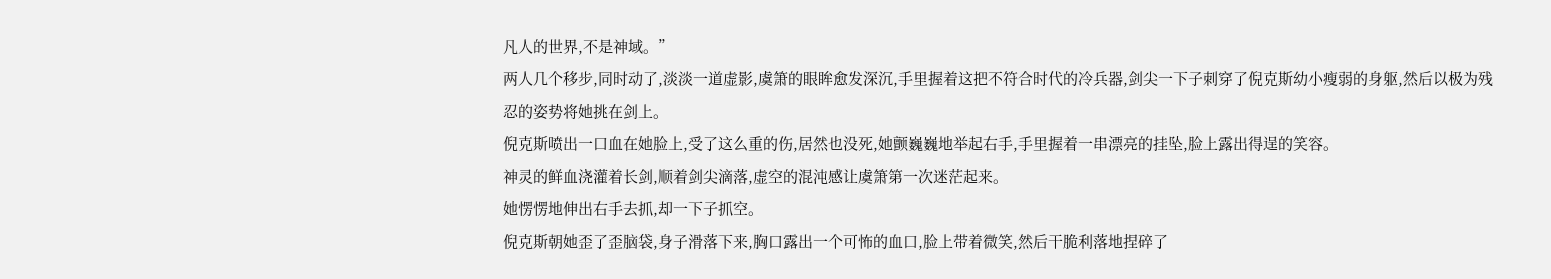凡人的世界,不是神域。”
两人几个移步,同时动了,淡淡一道虚影,虞箫的眼眸愈发深沉,手里握着这把不符合时代的冷兵器,剑尖一下子刺穿了倪克斯幼小瘦弱的身躯,然后以极为残忍的姿势将她挑在剑上。
倪克斯喷出一口血在她脸上,受了这么重的伤,居然也没死,她颤巍巍地举起右手,手里握着一串漂亮的挂坠,脸上露出得逞的笑容。
神灵的鲜血浇灌着长剑,顺着剑尖滴落,虚空的混沌感让虞箫第一次迷茫起来。
她愣愣地伸出右手去抓,却一下子抓空。
倪克斯朝她歪了歪脑袋,身子滑落下来,胸口露出一个可怖的血口,脸上带着微笑,然后干脆利落地捏碎了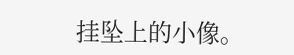挂坠上的小像。